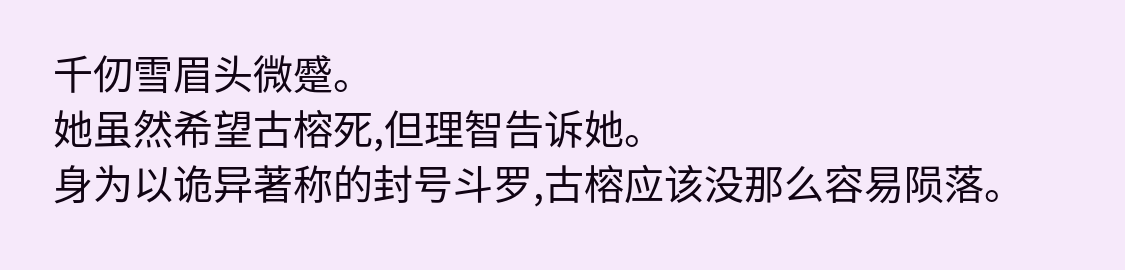千仞雪眉头微蹙。
她虽然希望古榕死,但理智告诉她。
身为以诡异著称的封号斗罗,古榕应该没那么容易陨落。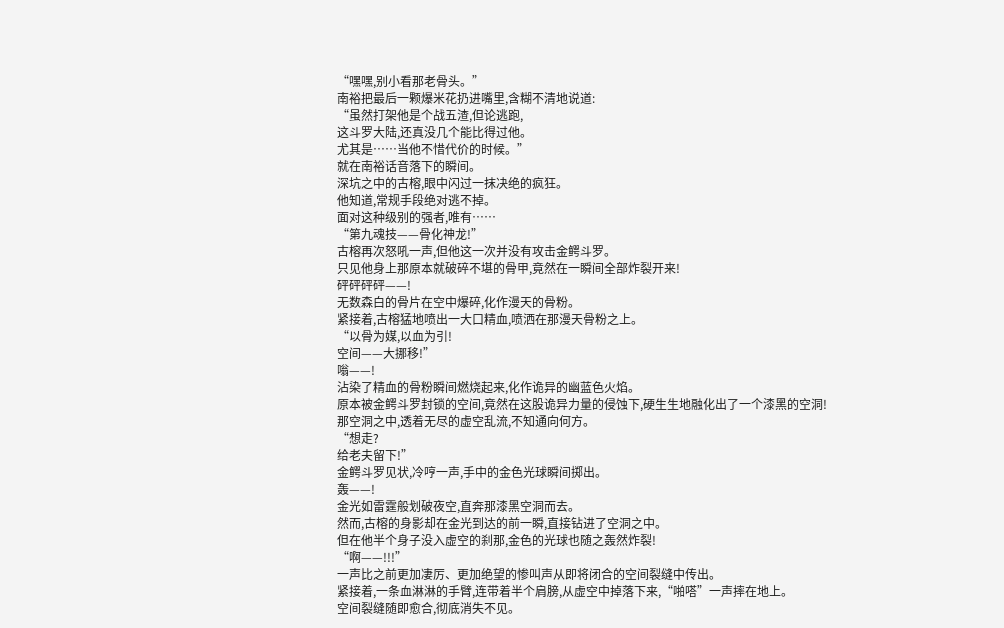“嘿嘿,别小看那老骨头。”
南裕把最后一颗爆米花扔进嘴里,含糊不清地说道:
“虽然打架他是个战五渣,但论逃跑,
这斗罗大陆,还真没几个能比得过他。
尤其是……当他不惜代价的时候。”
就在南裕话音落下的瞬间。
深坑之中的古榕,眼中闪过一抹决绝的疯狂。
他知道,常规手段绝对逃不掉。
面对这种级别的强者,唯有……
“第九魂技——骨化神龙!”
古榕再次怒吼一声,但他这一次并没有攻击金鳄斗罗。
只见他身上那原本就破碎不堪的骨甲,竟然在一瞬间全部炸裂开来!
砰砰砰砰——!
无数森白的骨片在空中爆碎,化作漫天的骨粉。
紧接着,古榕猛地喷出一大口精血,喷洒在那漫天骨粉之上。
“以骨为媒,以血为引!
空间——大挪移!”
嗡——!
沾染了精血的骨粉瞬间燃烧起来,化作诡异的幽蓝色火焰。
原本被金鳄斗罗封锁的空间,竟然在这股诡异力量的侵蚀下,硬生生地融化出了一个漆黑的空洞!
那空洞之中,透着无尽的虚空乱流,不知通向何方。
“想走?
给老夫留下!”
金鳄斗罗见状,冷哼一声,手中的金色光球瞬间掷出。
轰——!
金光如雷霆般划破夜空,直奔那漆黑空洞而去。
然而,古榕的身影却在金光到达的前一瞬,直接钻进了空洞之中。
但在他半个身子没入虚空的刹那,金色的光球也随之轰然炸裂!
“啊——!!!”
一声比之前更加凄厉、更加绝望的惨叫声从即将闭合的空间裂缝中传出。
紧接着,一条血淋淋的手臂,连带着半个肩膀,从虚空中掉落下来,“啪嗒”一声摔在地上。
空间裂缝随即愈合,彻底消失不见。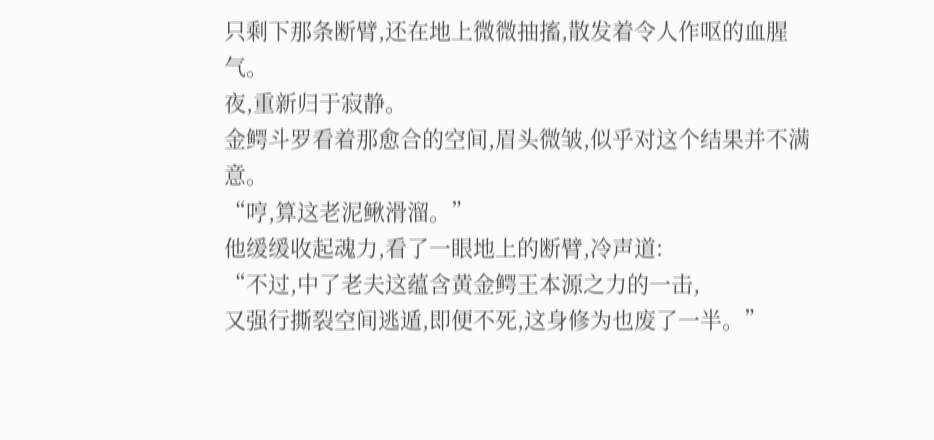只剩下那条断臂,还在地上微微抽搐,散发着令人作呕的血腥气。
夜,重新归于寂静。
金鳄斗罗看着那愈合的空间,眉头微皱,似乎对这个结果并不满意。
“哼,算这老泥鳅滑溜。”
他缓缓收起魂力,看了一眼地上的断臂,冷声道:
“不过,中了老夫这蕴含黄金鳄王本源之力的一击,
又强行撕裂空间逃遁,即便不死,这身修为也废了一半。”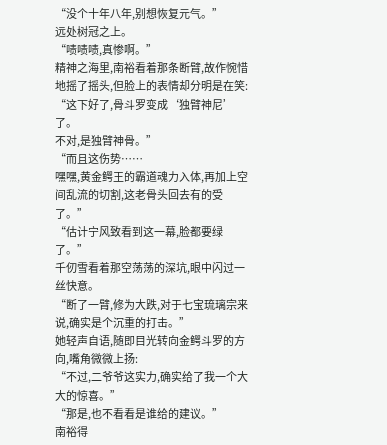“没个十年八年,别想恢复元气。”
远处树冠之上。
“啧啧啧,真惨啊。”
精神之海里,南裕看着那条断臂,故作惋惜地摇了摇头,但脸上的表情却分明是在笑:
“这下好了,骨斗罗变成‘独臂神尼’了。
不对,是独臂神骨。”
“而且这伤势……
嘿嘿,黄金鳄王的霸道魂力入体,再加上空间乱流的切割,这老骨头回去有的受了。”
“估计宁风致看到这一幕,脸都要绿了。”
千仞雪看着那空荡荡的深坑,眼中闪过一丝快意。
“断了一臂,修为大跌,对于七宝琉璃宗来说,确实是个沉重的打击。”
她轻声自语,随即目光转向金鳄斗罗的方向,嘴角微微上扬:
“不过,二爷爷这实力,确实给了我一个大大的惊喜。”
“那是,也不看看是谁给的建议。”
南裕得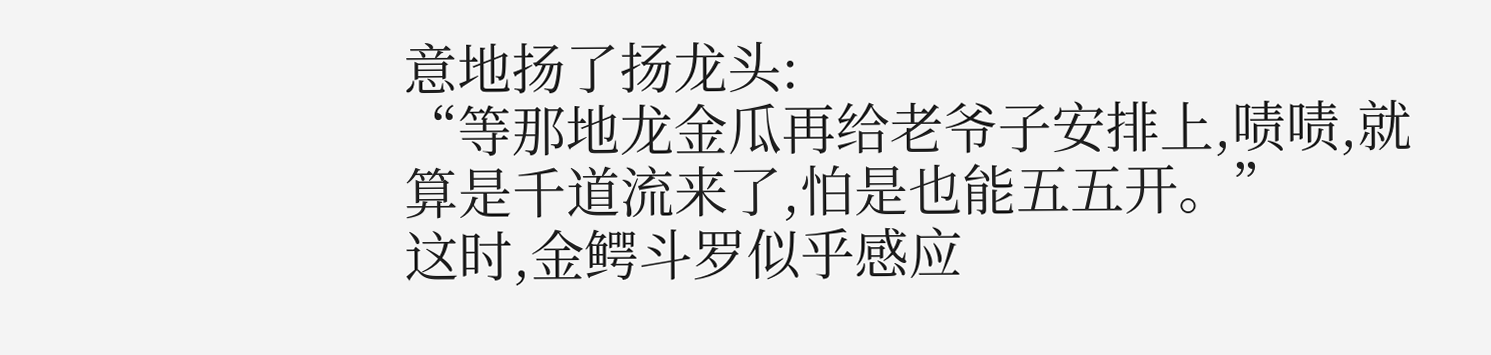意地扬了扬龙头:
“等那地龙金瓜再给老爷子安排上,啧啧,就算是千道流来了,怕是也能五五开。”
这时,金鳄斗罗似乎感应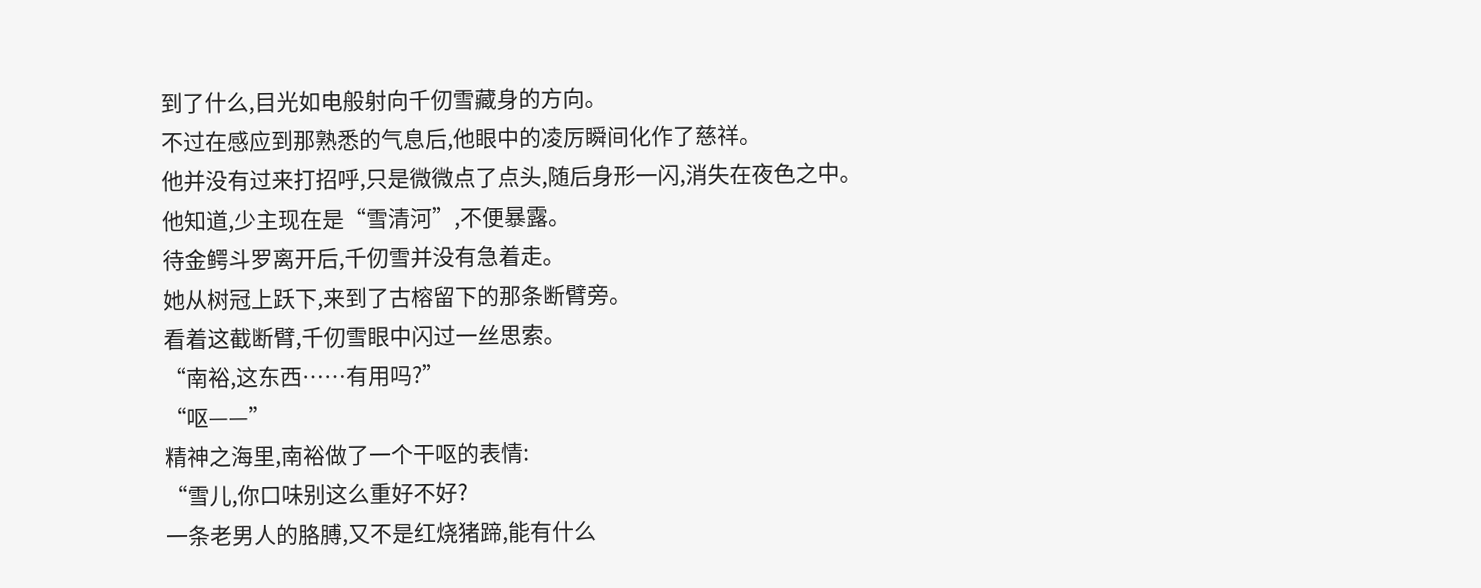到了什么,目光如电般射向千仞雪藏身的方向。
不过在感应到那熟悉的气息后,他眼中的凌厉瞬间化作了慈祥。
他并没有过来打招呼,只是微微点了点头,随后身形一闪,消失在夜色之中。
他知道,少主现在是“雪清河”,不便暴露。
待金鳄斗罗离开后,千仞雪并没有急着走。
她从树冠上跃下,来到了古榕留下的那条断臂旁。
看着这截断臂,千仞雪眼中闪过一丝思索。
“南裕,这东西……有用吗?”
“呕——”
精神之海里,南裕做了一个干呕的表情:
“雪儿,你口味别这么重好不好?
一条老男人的胳膊,又不是红烧猪蹄,能有什么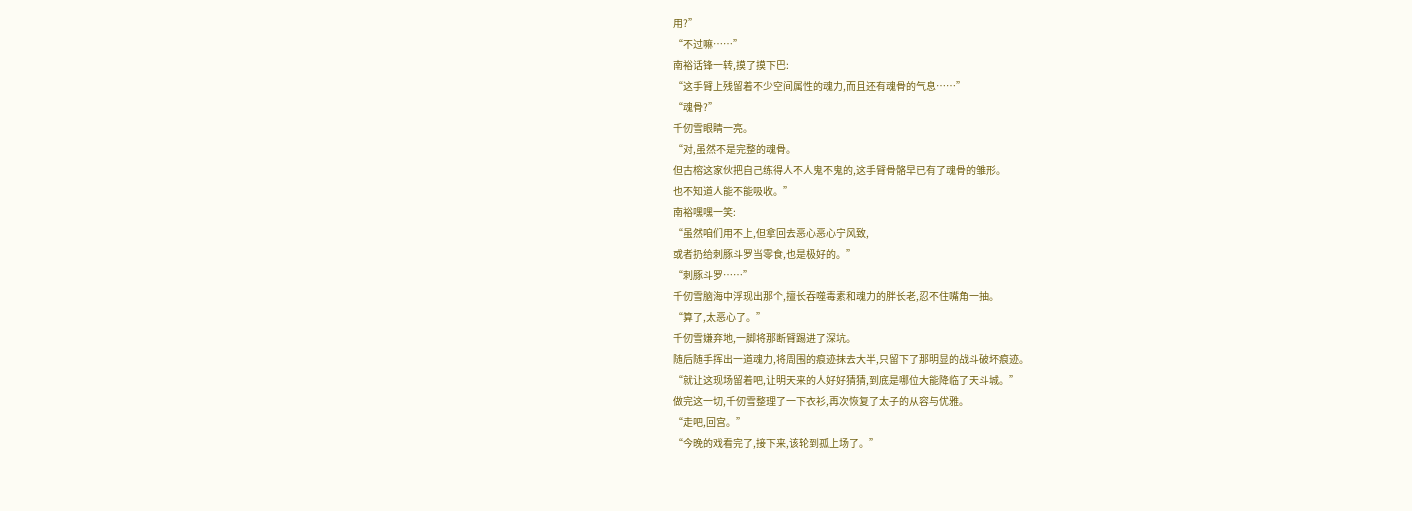用?”
“不过嘛……”
南裕话锋一转,摸了摸下巴:
“这手臂上残留着不少空间属性的魂力,而且还有魂骨的气息……”
“魂骨?”
千仞雪眼睛一亮。
“对,虽然不是完整的魂骨。
但古榕这家伙把自己练得人不人鬼不鬼的,这手臂骨骼早已有了魂骨的雏形。
也不知道人能不能吸收。”
南裕嘿嘿一笑:
“虽然咱们用不上,但拿回去恶心恶心宁风致,
或者扔给刺豚斗罗当零食,也是极好的。”
“刺豚斗罗……”
千仞雪脑海中浮现出那个,擅长吞噬毒素和魂力的胖长老,忍不住嘴角一抽。
“算了,太恶心了。”
千仞雪嫌弃地,一脚将那断臂踢进了深坑。
随后随手挥出一道魂力,将周围的痕迹抹去大半,只留下了那明显的战斗破坏痕迹。
“就让这现场留着吧,让明天来的人好好猜猜,到底是哪位大能降临了天斗城。”
做完这一切,千仞雪整理了一下衣衫,再次恢复了太子的从容与优雅。
“走吧,回宫。”
“今晚的戏看完了,接下来,该轮到孤上场了。”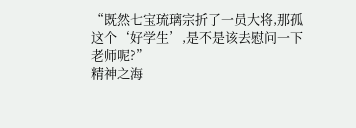“既然七宝琉璃宗折了一员大将,那孤这个‘好学生’,是不是该去慰问一下老师呢?”
精神之海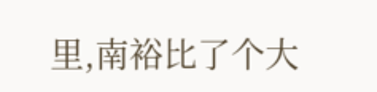里,南裕比了个大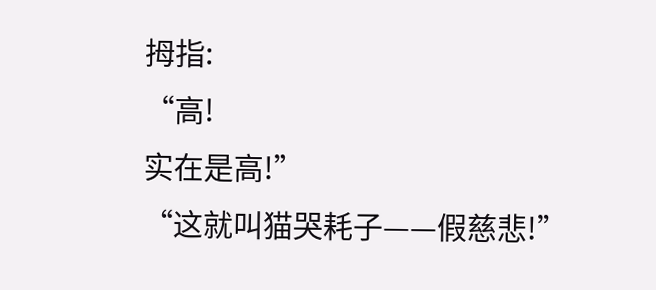拇指:
“高!
实在是高!”
“这就叫猫哭耗子——假慈悲!”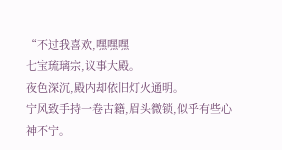“不过我喜欢,嘿嘿嘿
七宝琉璃宗,议事大殿。
夜色深沉,殿内却依旧灯火通明。
宁风致手持一卷古籍,眉头微锁,似乎有些心神不宁。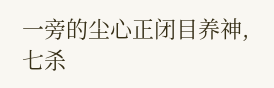一旁的尘心正闭目养神,七杀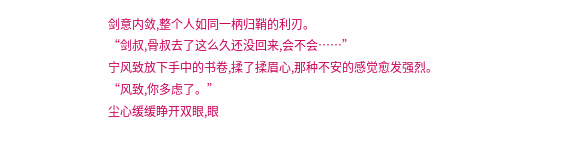剑意内敛,整个人如同一柄归鞘的利刃。
“剑叔,骨叔去了这么久还没回来,会不会……”
宁风致放下手中的书卷,揉了揉眉心,那种不安的感觉愈发强烈。
“风致,你多虑了。”
尘心缓缓睁开双眼,眼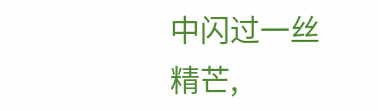中闪过一丝精芒,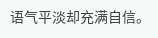语气平淡却充满自信。